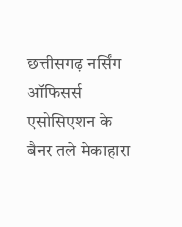छत्तीसगढ़ नर्सिंग ऑफिसर्स एसोसिएशन के बैनर तले मेकाहारा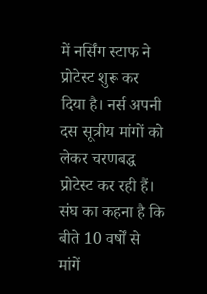में नर्सिंग स्टाफ ने प्रोटेस्ट शुरू कर दिया है। नर्स अपनी दस सूत्रीय मांगों को लेकर चरणबद्ध प्रोटेस्ट कर रही हैं। संघ का कहना है कि बीते 10 वर्षों से मांगें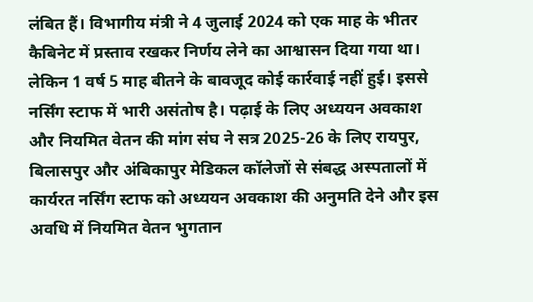लंबित हैं। विभागीय मंत्री ने 4 जुलाई 2024 को एक माह के भीतर कैबिनेट में प्रस्ताव रखकर निर्णय लेने का आश्वासन दिया गया था। लेकिन 1 वर्ष 5 माह बीतने के बावजूद कोई कार्रवाई नहीं हुई। इससे नर्सिंग स्टाफ में भारी असंतोष है। पढ़ाई के लिए अध्ययन अवकाश और नियमित वेतन की मांग संघ ने सत्र 2025-26 के लिए रायपुर, बिलासपुर और अंबिकापुर मेडिकल कॉलेजों से संबद्ध अस्पतालों में कार्यरत नर्सिंग स्टाफ को अध्ययन अवकाश की अनुमति देने और इस अवधि में नियमित वेतन भुगतान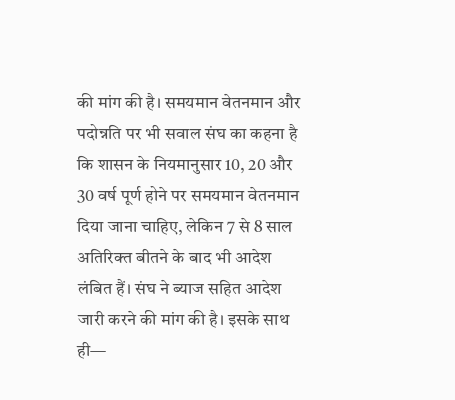की मांग की है। समयमान वेतनमान और पदोन्नति पर भी सवाल संघ का कहना है कि शासन के नियमानुसार 10, 20 और 30 वर्ष पूर्ण होने पर समयमान वेतनमान दिया जाना चाहिए, लेकिन 7 से 8 साल अतिरिक्त बीतने के बाद भी आदेश लंबित हैं। संघ ने ब्याज सहित आदेश जारी करने की मांग की है। इसके साथ ही—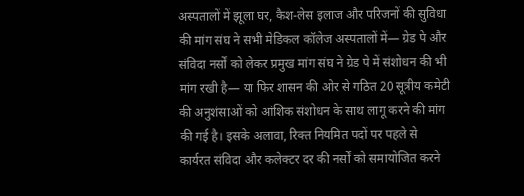अस्पतालों में झूला घर, कैश-लेस इलाज और परिजनों की सुविधा की मांग संघ ने सभी मेडिकल कॉलेज अस्पतालों में— ग्रेड पे और संविदा नर्सों को लेकर प्रमुख मांग संघ ने ग्रेड पे में संशोधन की भी मांग रखी है— या फिर शासन की ओर से गठित 20 सूत्रीय कमेटी की अनुशंसाओं को आंशिक संशोधन के साथ लागू करने की मांग की गई है। इसके अलावा, रिक्त नियमित पदों पर पहले से कार्यरत संविदा और कलेक्टर दर की नर्सों को समायोजित करने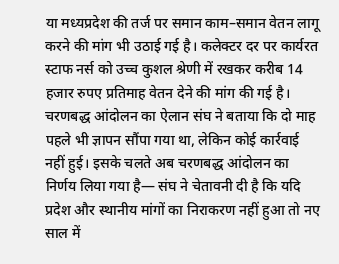या मध्यप्रदेश की तर्ज पर समान काम–समान वेतन लागू करने की मांग भी उठाई गई है। कलेक्टर दर पर कार्यरत स्टाफ नर्स को उच्च कुशल श्रेणी में रखकर करीब 14 हजार रुपए प्रतिमाह वेतन देने की मांग की गई है। चरणबद्ध आंदोलन का ऐलान संघ ने बताया कि दो माह पहले भी ज्ञापन सौंपा गया था, लेकिन कोई कार्रवाई नहीं हुई। इसके चलते अब चरणबद्ध आंदोलन का निर्णय लिया गया है— संघ ने चेतावनी दी है कि यदि प्रदेश और स्थानीय मांगों का निराकरण नहीं हुआ तो नए साल में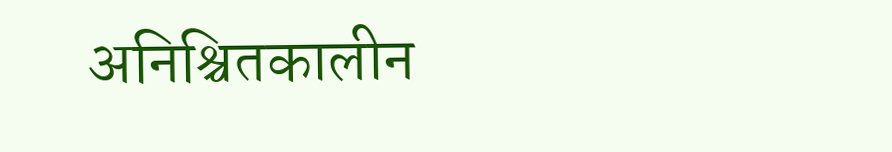अनिश्चितकालीन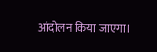आंदोलन किया जाएगा।